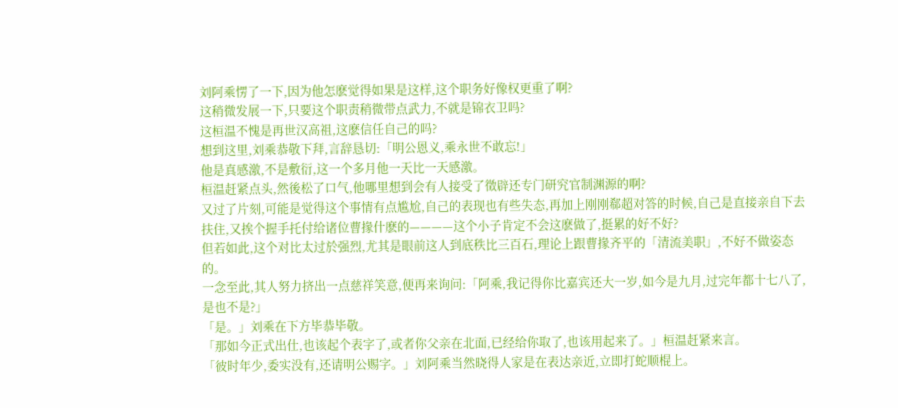刘阿乘愣了一下,因为他怎麽觉得如果是这样,这个职务好像权更重了啊?
这稍微发展一下,只要这个职责稍微带点武力,不就是锦衣卫吗?
这桓温不愧是再世汉高祖,这麽信任自己的吗?
想到这里,刘乘恭敬下拜,言辞恳切:「明公恩义,乘永世不敢忘!」
他是真感激,不是敷衍,这一个多月他一天比一天感激。
桓温赶紧点头,然後松了口气,他哪里想到会有人接受了徵辟还专门研究官制渊源的啊?
又过了片刻,可能是觉得这个事情有点尴尬,自己的表现也有些失态,再加上刚刚郗超对答的时候,自己是直接亲自下去扶住,又挨个握手托付给诸位曹掾什麽的————这个小子肯定不会这麽做了,挺累的好不好?
但若如此,这个对比太过於强烈,尤其是眼前这人到底秩比三百石,理论上跟曹掾齐平的「清流美职」,不好不做姿态的。
一念至此,其人努力挤出一点慈祥笑意,便再来询问:「阿乘,我记得你比嘉宾还大一岁,如今是九月,过完年都十七八了,是也不是?」
「是。」刘乘在下方毕恭毕敬。
「那如今正式出仕,也该起个表字了,或者你父亲在北面,已经给你取了,也该用起来了。」桓温赶紧来言。
「彼时年少,委实没有,还请明公赐字。」刘阿乘当然晓得人家是在表达亲近,立即打蛇顺棍上。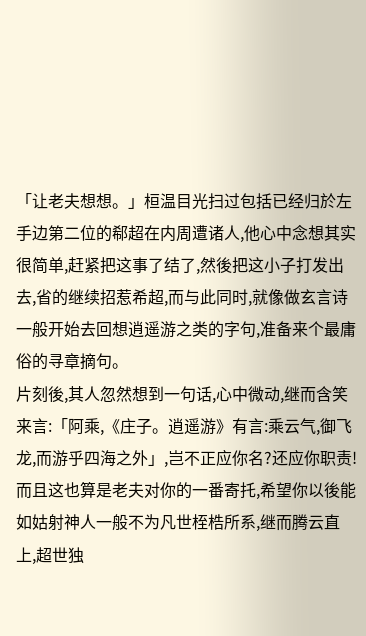「让老夫想想。」桓温目光扫过包括已经归於左手边第二位的郗超在内周遭诸人,他心中念想其实很简单,赶紧把这事了结了,然後把这小子打发出去,省的继续招惹希超,而与此同时,就像做玄言诗一般开始去回想逍遥游之类的字句,准备来个最庸俗的寻章摘句。
片刻後,其人忽然想到一句话,心中微动,继而含笑来言:「阿乘,《庄子。逍遥游》有言:乘云气,御飞龙,而游乎四海之外」,岂不正应你名?还应你职责!而且这也算是老夫对你的一番寄托,希望你以後能如姑射神人一般不为凡世桎梏所系,继而腾云直上,超世独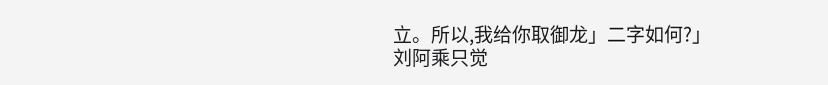立。所以,我给你取御龙」二字如何?」
刘阿乘只觉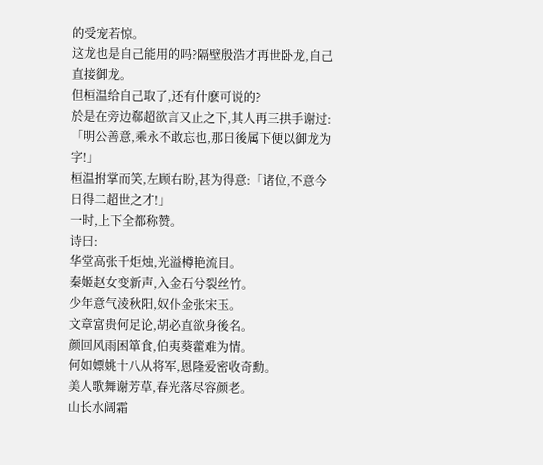的受宠若惊。
这龙也是自己能用的吗?隔壁殷浩才再世卧龙,自己直接御龙。
但桓温给自己取了,还有什麽可说的?
於是在旁边郗超欲言又止之下,其人再三拱手谢过:「明公善意,乘永不敢忘也,那日後属下便以御龙为字!」
桓温拊掌而笑,左顾右盼,甚为得意:「诸位,不意今日得二超世之才!」
一时,上下全都称赞。
诗曰:
华堂高张千炬烛,光溢樽艳流目。
秦姬赵女变新声,入金石兮裂丝竹。
少年意气淩秋阳,奴仆金张宋玉。
文章富贵何足论,胡必直欲身後名。
颜回风雨困箪食,伯夷葵藿难为情。
何如嫖姚十八从将军,恩隆爱密收奇勳。
美人歌舞谢芳草,春光落尽容颜老。
山长水阔霜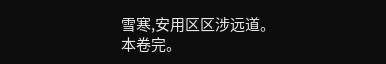雪寒,安用区区涉远道。
本卷完。